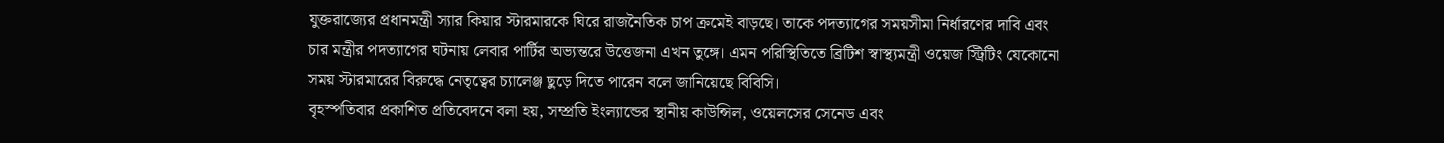যুক্তরাজ্যের প্রধানমন্ত্রী স্যার কিয়ার স্টারমারকে ঘিরে রাজনৈতিক চাপ ক্রমেই বাড়ছে। তাকে পদত্যাগের সময়সীমা নির্ধারণের দাবি এবং চার মন্ত্রীর পদত্যাগের ঘটনায় লেবার পার্টির অভ্যন্তরে উত্তেজনা এখন তুঙ্গে। এমন পরিস্থিতিতে ব্রিটিশ স্বাস্থ্যমন্ত্রী ওয়েজ স্ট্রিটিং যেকোনো সময় স্টারমারের বিরুদ্ধে নেতৃত্বের চ্যালেঞ্জ ছুড়ে দিতে পারেন বলে জানিয়েছে বিবিসি।
বৃহস্পতিবার প্রকাশিত প্রতিবেদনে বলা হয়, সম্প্রতি ইংল্যান্ডের স্থানীয় কাউন্সিল, ওয়েলসের সেনেড এবং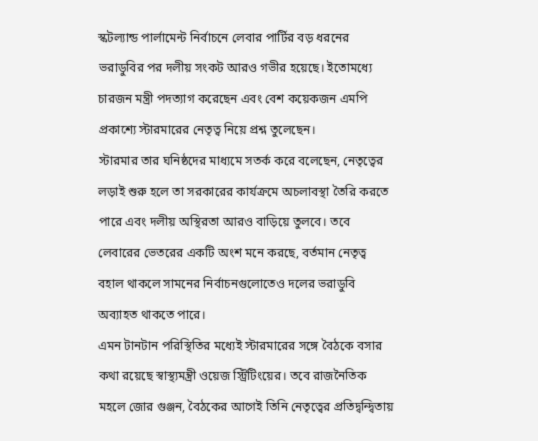স্কটল্যান্ড পার্লামেন্ট নির্বাচনে লেবার পার্টির বড় ধরনের ভরাডুবির পর দলীয় সংকট আরও গভীর হয়েছে। ইতোমধ্যে চারজন মন্ত্রী পদত্যাগ করেছেন এবং বেশ কয়েকজন এমপি প্রকাশ্যে স্টারমারের নেতৃত্ব নিয়ে প্রশ্ন তুলেছেন।
স্টারমার তার ঘনিষ্ঠদের মাধ্যমে সতর্ক করে বলেছেন, নেতৃত্বের লড়াই শুরু হলে তা সরকারের কার্যক্রমে অচলাবস্থা তৈরি করতে পারে এবং দলীয় অস্থিরতা আরও বাড়িয়ে তুলবে। তবে লেবারের ভেতরের একটি অংশ মনে করছে, বর্তমান নেতৃত্ব বহাল থাকলে সামনের নির্বাচনগুলোতেও দলের ভরাডুবি অব্যাহত থাকতে পারে।
এমন টানটান পরিস্থিতির মধ্যেই স্টারমারের সঙ্গে বৈঠকে বসার কথা রয়েছে স্বাস্থ্যমন্ত্রী ওয়েজ স্ট্রিটিংয়ের। তবে রাজনৈতিক মহলে জোর গুঞ্জন, বৈঠকের আগেই তিনি নেতৃত্বের প্রতিদ্বন্দ্বিতায়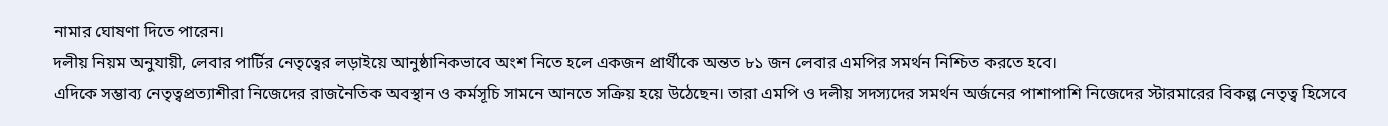নামার ঘোষণা দিতে পারেন।
দলীয় নিয়ম অনুযায়ী, লেবার পার্টির নেতৃত্বের লড়াইয়ে আনুষ্ঠানিকভাবে অংশ নিতে হলে একজন প্রার্থীকে অন্তত ৮১ জন লেবার এমপির সমর্থন নিশ্চিত করতে হবে।
এদিকে সম্ভাব্য নেতৃত্বপ্রত্যাশীরা নিজেদের রাজনৈতিক অবস্থান ও কর্মসূচি সামনে আনতে সক্রিয় হয়ে উঠেছেন। তারা এমপি ও দলীয় সদস্যদের সমর্থন অর্জনের পাশাপাশি নিজেদের স্টারমারের বিকল্প নেতৃত্ব হিসেবে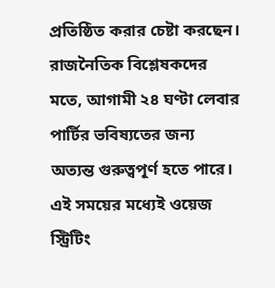প্রতিষ্ঠিত করার চেষ্টা করছেন।
রাজনৈতিক বিশ্লেষকদের মতে, আগামী ২৪ ঘণ্টা লেবার পার্টির ভবিষ্যতের জন্য অত্যন্ত গুরুত্বপূর্ণ হতে পারে। এই সময়ের মধ্যেই ওয়েজ স্ট্রিটিং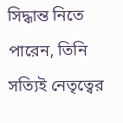সিদ্ধান্ত নিতে পারেন, তিনি সত্যিই নেতৃত্বের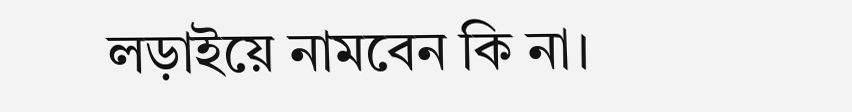লড়াইয়ে নামবেন কি না।